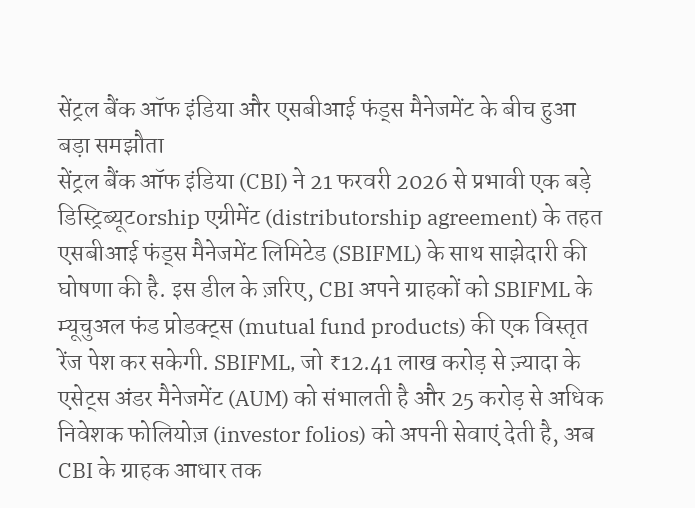सेंट्रल बैंक ऑफ इंडिया और एसबीआई फंड्स मैनेजमेंट के बीच हुआ बड़ा समझौता
सेंट्रल बैंक ऑफ इंडिया (CBI) ने 21 फरवरी 2026 से प्रभावी एक बड़े डिस्ट्रिब्यूटorship एग्रीमेंट (distributorship agreement) के तहत एसबीआई फंड्स मैनेजमेंट लिमिटेड (SBIFML) के साथ साझेदारी की घोषणा की है. इस डील के ज़रिए, CBI अपने ग्राहकों को SBIFML के म्यूचुअल फंड प्रोडक्ट्स (mutual fund products) की एक विस्तृत रेंज पेश कर सकेगी. SBIFML, जो ₹12.41 लाख करोड़ से ज़्यादा के एसेट्स अंडर मैनेजमेंट (AUM) को संभालती है और 25 करोड़ से अधिक निवेशक फोलियोज़ (investor folios) को अपनी सेवाएं देती है, अब CBI के ग्राहक आधार तक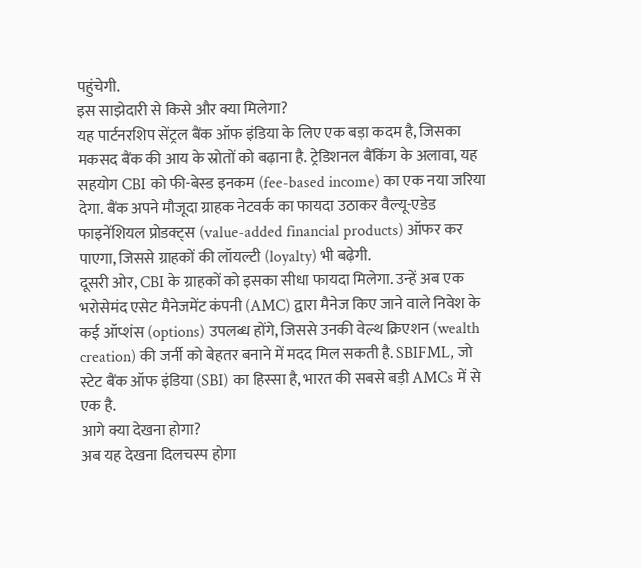पहुंचेगी.
इस साझेदारी से किसे और क्या मिलेगा?
यह पार्टनरशिप सेंट्रल बैंक ऑफ इंडिया के लिए एक बड़ा कदम है, जिसका मकसद बैंक की आय के स्रोतों को बढ़ाना है. ट्रेडिशनल बैंकिंग के अलावा, यह सहयोग CBI को फी-बेस्ड इनकम (fee-based income) का एक नया जरिया देगा. बैंक अपने मौजूदा ग्राहक नेटवर्क का फायदा उठाकर वैल्यू-एडेड फाइनेंशियल प्रोडक्ट्स (value-added financial products) ऑफर कर पाएगा, जिससे ग्राहकों की लॉयल्टी (loyalty) भी बढ़ेगी.
दूसरी ओर, CBI के ग्राहकों को इसका सीधा फायदा मिलेगा. उन्हें अब एक भरोसेमंद एसेट मैनेजमेंट कंपनी (AMC) द्वारा मैनेज किए जाने वाले निवेश के कई ऑप्शंस (options) उपलब्ध होंगे, जिससे उनकी वेल्थ क्रिएशन (wealth creation) की जर्नी को बेहतर बनाने में मदद मिल सकती है. SBIFML, जो स्टेट बैंक ऑफ इंडिया (SBI) का हिस्सा है, भारत की सबसे बड़ी AMCs में से एक है.
आगे क्या देखना होगा?
अब यह देखना दिलचस्प होगा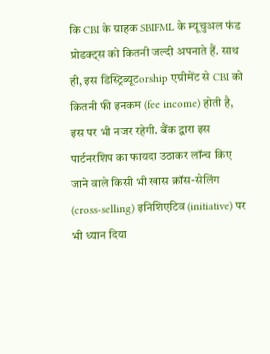कि CBI के ग्राहक SBIFML के म्यूचुअल फंड प्रोडक्ट्स को कितनी जल्दी अपनाते हैं. साथ ही, इस डिस्ट्रिब्यूटorship एग्रीमेंट से CBI को कितनी फी इनकम (fee income) होती है, इस पर भी नजर रहेगी. बैंक द्वारा इस पार्टनरशिप का फायदा उठाकर लॉन्च किए जाने वाले किसी भी खास क्रॉस-सेलिंग (cross-selling) इनिशिएटिव (initiative) पर भी ध्यान दिया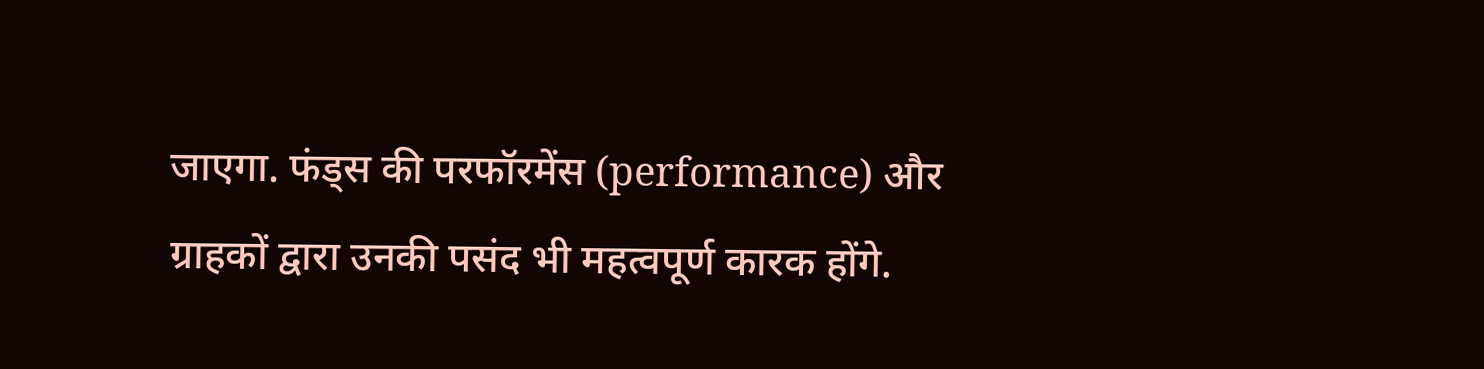जाएगा. फंड्स की परफॉरमेंस (performance) और ग्राहकों द्वारा उनकी पसंद भी महत्वपूर्ण कारक होंगे.